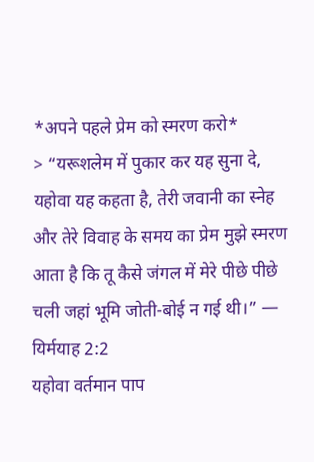*अपने पहले प्रेम को स्मरण करो*
> “यरूशलेम में पुकार कर यह सुना दे, यहोवा यह कहता है, तेरी जवानी का स्नेह और तेरे विवाह के समय का प्रेम मुझे स्मरण आता है कि तू कैसे जंगल में मेरे पीछे पीछे चली जहां भूमि जोती-बोई न गई थी।” — यिर्मयाह 2:2
यहोवा वर्तमान पाप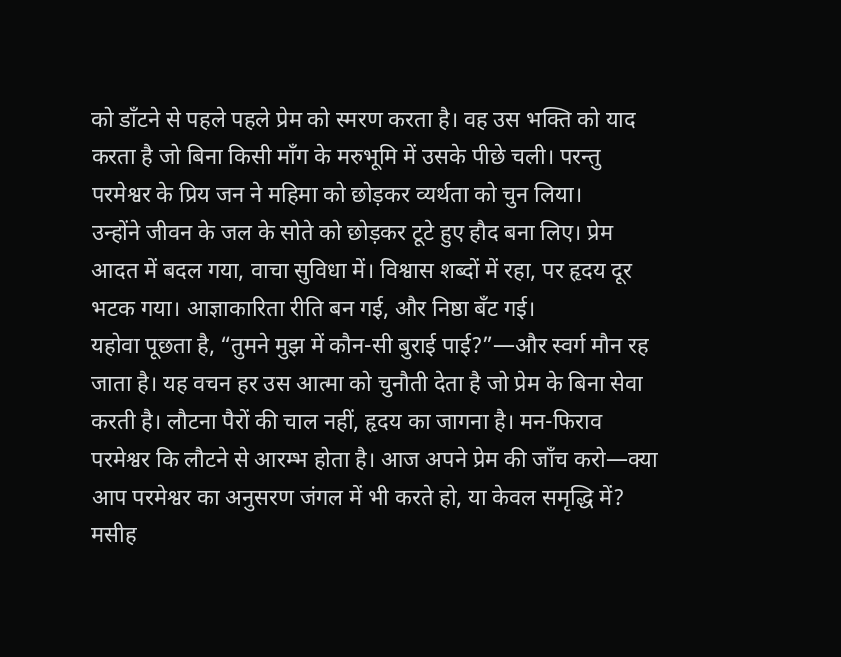को डाँटने से पहले पहले प्रेम को स्मरण करता है। वह उस भक्ति को याद करता है जो बिना किसी माँग के मरुभूमि में उसके पीछे चली। परन्तु परमेश्वर के प्रिय जन ने महिमा को छोड़कर व्यर्थता को चुन लिया।
उन्होंने जीवन के जल के सोते को छोड़कर टूटे हुए हौद बना लिए। प्रेम आदत में बदल गया, वाचा सुविधा में। विश्वास शब्दों में रहा, पर हृदय दूर भटक गया। आज्ञाकारिता रीति बन गई, और निष्ठा बँट गई।
यहोवा पूछता है, “तुमने मुझ में कौन-सी बुराई पाई?”—और स्वर्ग मौन रह जाता है। यह वचन हर उस आत्मा को चुनौती देता है जो प्रेम के बिना सेवा करती है। लौटना पैरों की चाल नहीं, हृदय का जागना है। मन-फिराव परमेश्वर कि लौटने से आरम्भ होता है। आज अपने प्रेम की जाँच करो—क्या आप परमेश्वर का अनुसरण जंगल में भी करते हो, या केवल समृद्धि में?
मसीह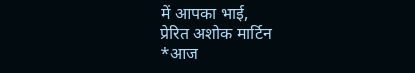में आपका भाई,
प्रेरित अशोक मार्टिन
*आज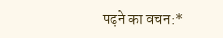पढ़ने का वचन:*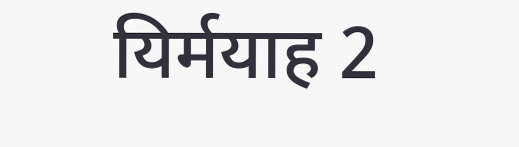यिर्मयाह 2